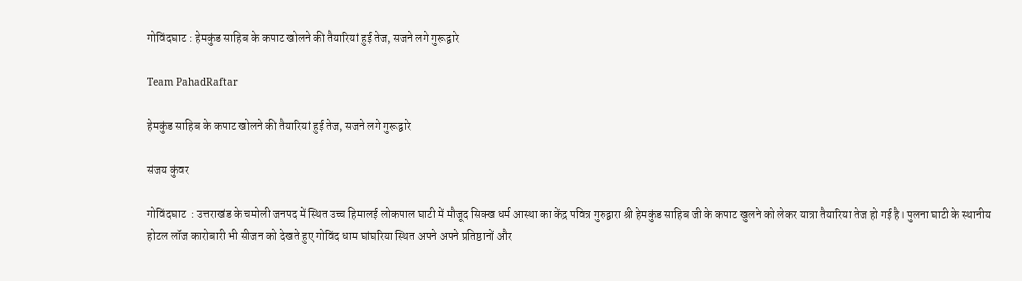गोविंदघाट : हेमकुंड साहिब के कपाट खोलने की तैयारियां हुई तेज, सजने लगे गुरूद्वारे

Team PahadRaftar

हेमकुंड साहिब के कपाट खोलने की तैयारियां हुई तेज, सजने लगे गुरूद्वारे

संजय कुंवर

गोविंदघाट  : उत्तराखंड के चमोली जनपद में स्थित उच्च हिमालई लोकपाल घाटी में मौजूद सिक्ख धर्म आस्था का केंद्र पवित्र गुरुद्वारा श्री हेमकुंड साहिब जी के कपाट खुलने को लेकर यात्रा तैयारिया तेज हो गई है। पुलना घाटी के स्थानीय होटल लॉज कारोबारी भी सीजन को देखते हुए गोविंद धाम घांघरिया स्थित अपने अपने प्रतिष्ठानों और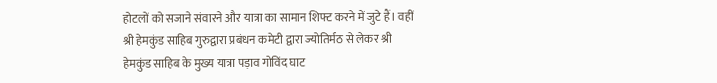होटलों को सजाने संवारने और यात्रा का सामान शिफ्ट करने में जुटे हैं। वहीं श्री हेमकुंड साहिब गुरुद्वारा प्रबंधन कमेटी द्वारा ज्योतिर्मठ से लेकर श्री हेमकुंड साहिब के मुख्य यात्रा पड़ाव गोविंद घाट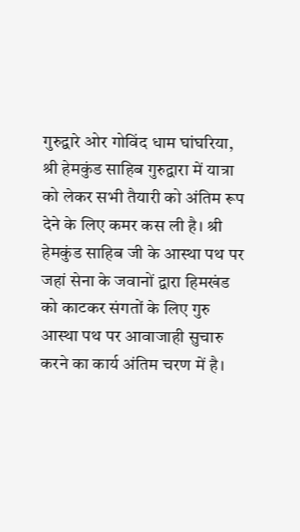गुरुद्वारे ओर गोविंद धाम घांघरिया, श्री हेमकुंड साहिब गुरुद्वारा में यात्रा को लेकर सभी तैयारी को अंतिम रूप देने के लिए कमर कस ली है। श्री हेमकुंड साहिब जी के आस्था पथ पर जहां सेना के जवानों द्वारा हिमखंड को काटकर संगतों के लिए गुरु आस्था पथ पर आवाजाही सुचारु करने का कार्य अंतिम चरण में है।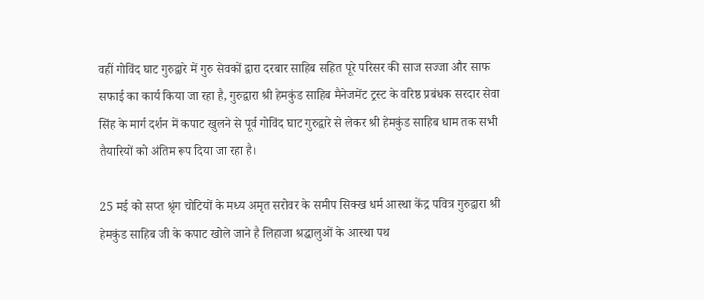वहीं गोविंद घाट गुरुद्वारे में गुरु सेवकों द्वारा दरबार साहिब सहित पूरे परिसर की साज सज्जा और साफ सफाई का कार्य किया जा रहा है, गुरुद्वारा श्री हेमकुंड साहिब मैनेजमेंट ट्रस्ट के वरिष्ठ प्रबंधक सरदार सेवा सिंह के मार्ग दर्शन में कपाट खुलने से पूर्व गोविंद घाट गुरुद्वारे से लेकर श्री हेमकुंड साहिब धाम तक सभी तैयारियों को अंतिम रूप दिया जा रहा है।

25 मई को सप्त श्रृंग चोटियों के मध्य अमृत सरोवर के समीप सिक्ख धर्म आस्था केंद्र पवित्र गुरुद्वारा श्री हेमकुंड साहिब जी के कपाट खोले जाने है लिहाजा श्रद्धालुओं के आस्था पथ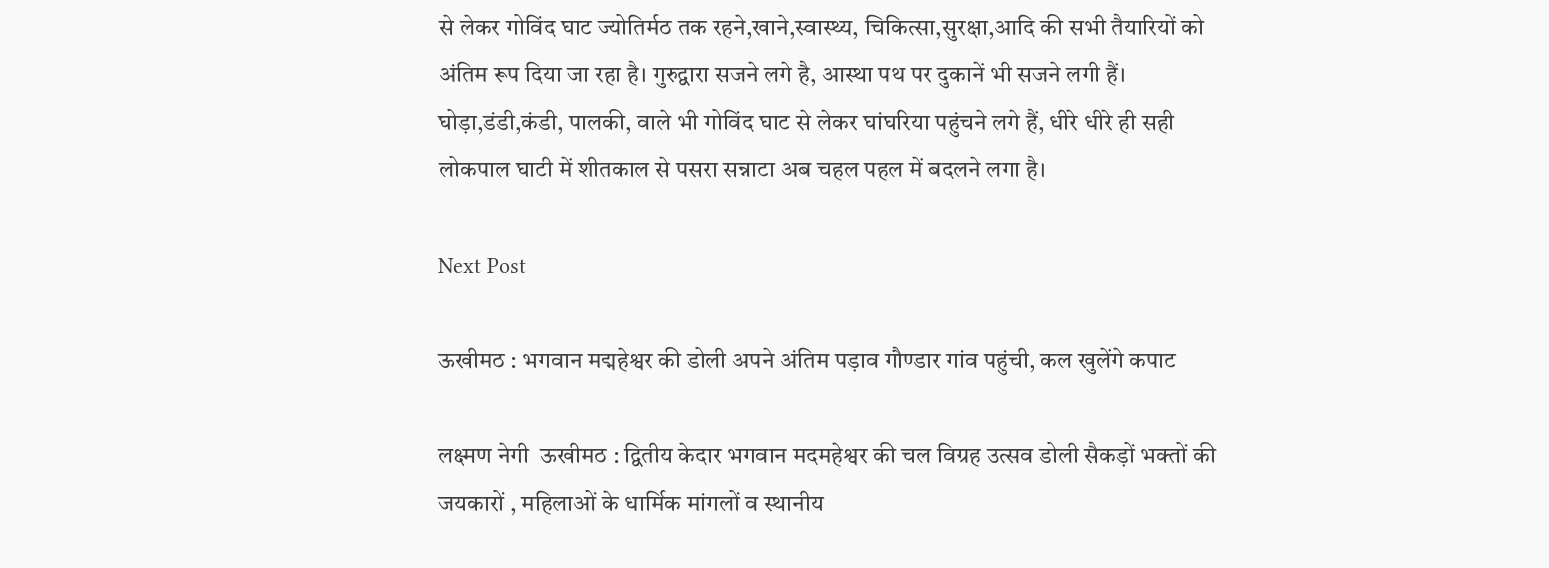से लेकर गोविंद घाट ज्योतिर्मठ तक रहने,खाने,स्वास्थ्य, चिकित्सा,सुरक्षा,आदि की सभी तैयारियों को अंतिम रूप दिया जा रहा है। गुरुद्वारा सजने लगे है, आस्था पथ पर दुकानें भी सजने लगी हैं। घोड़ा,डंडी,कंडी, पालकी, वाले भी गोविंद घाट से लेकर घांघरिया पहुंचने लगे हैं, धीरे धीरे ही सही लोकपाल घाटी में शीतकाल से पसरा सन्नाटा अब चहल पहल में बदलने लगा है।

Next Post

ऊखीमठ : भगवान मद्महेश्वर की डोली अपने अंतिम पड़ाव गौण्डार गांव पहुंची, कल खुलेंगे कपाट

लक्ष्मण नेगी  ऊखीमठ : द्वितीय केदार भगवान मदमहेश्वर की चल विग्रह उत्सव डोली सैकड़ों भक्तों की जयकारों , महिलाओं के धार्मिक मांगलों व स्थानीय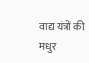वाद्य यंत्रों की मधुर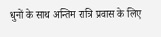धुनों के साथ अन्तिम रात्रि प्रवास के लिए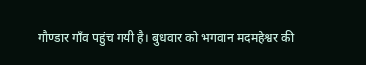गौण्डार गाँव पहुंच गयी है। बुधवार को भगवान मदमहेश्वर की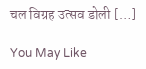चल विग्रह उत्सव डोली […]

You May Like